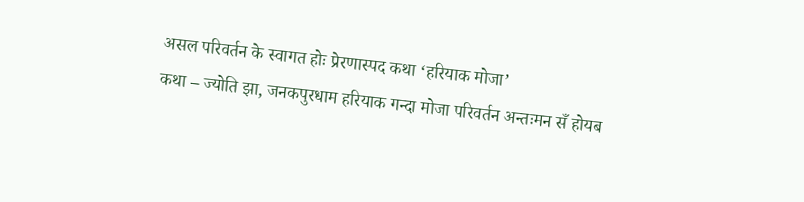असल परिवर्तन के स्वागत होः प्रेरणास्पद कथा ‘हरियाक मोजा’
कथा – ज्योति झा, जनकपुरधाम हरियाक गन्दा मोजा परिवर्तन अन्तःमन सँ होयब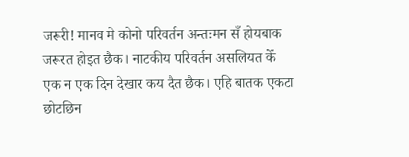जरूरी! मानव मे कोनो परिवर्तन अन्तःमन सँ होयबाक जरूरत होइत छैक। नाटकीय परिवर्तन असलियत केँ एक न एक दिन देखार कय दैत छैक। एहि बातक एकटा छोटछिन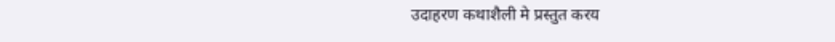उदाहरण कथाशैली मे प्रस्तुत करय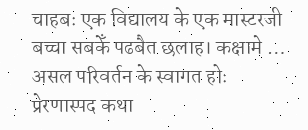चाहबः एक विद्यालय के एक मास्टरजी बच्चा सबकेँ पढबैत छलाह। कक्षामे … असल परिवर्तन के स्वागत होः प्रेरणास्पद कथा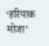‘हरियाक मोजा’